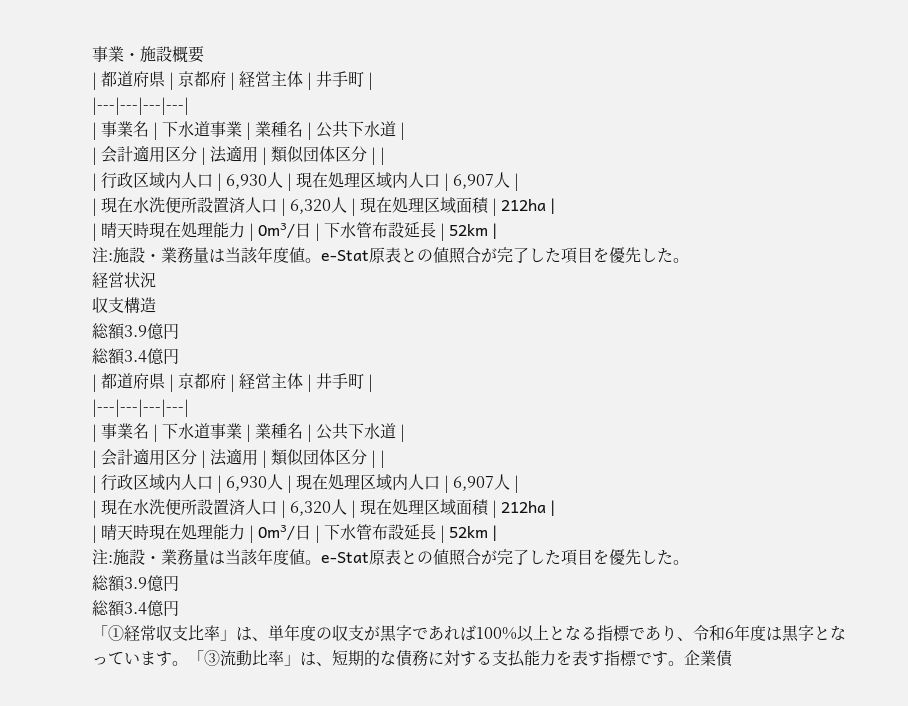事業・施設概要
| 都道府県 | 京都府 | 経営主体 | 井手町 |
|---|---|---|---|
| 事業名 | 下水道事業 | 業種名 | 公共下水道 |
| 会計適用区分 | 法適用 | 類似団体区分 | |
| 行政区域内人口 | 6,930人 | 現在処理区域内人口 | 6,907人 |
| 現在水洗便所設置済人口 | 6,320人 | 現在処理区域面積 | 212ha |
| 晴天時現在処理能力 | 0m³/日 | 下水管布設延長 | 52km |
注:施設・業務量は当該年度値。e-Stat原表との値照合が完了した項目を優先した。
経営状況
収支構造
総額3.9億円
総額3.4億円
| 都道府県 | 京都府 | 経営主体 | 井手町 |
|---|---|---|---|
| 事業名 | 下水道事業 | 業種名 | 公共下水道 |
| 会計適用区分 | 法適用 | 類似団体区分 | |
| 行政区域内人口 | 6,930人 | 現在処理区域内人口 | 6,907人 |
| 現在水洗便所設置済人口 | 6,320人 | 現在処理区域面積 | 212ha |
| 晴天時現在処理能力 | 0m³/日 | 下水管布設延長 | 52km |
注:施設・業務量は当該年度値。e-Stat原表との値照合が完了した項目を優先した。
総額3.9億円
総額3.4億円
「①経常収支比率」は、単年度の収支が黒字であれば100%以上となる指標であり、令和6年度は黒字となっています。「③流動比率」は、短期的な債務に対する支払能力を表す指標です。企業債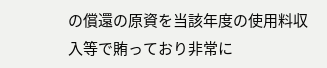の償還の原資を当該年度の使用料収入等で賄っており非常に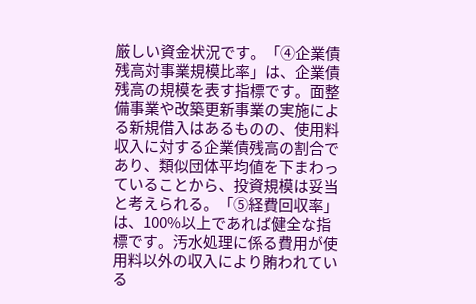厳しい資金状況です。「④企業債残高対事業規模比率」は、企業債残高の規模を表す指標です。面整備事業や改築更新事業の実施による新規借入はあるものの、使用料収入に対する企業債残高の割合であり、類似団体平均値を下まわっていることから、投資規模は妥当と考えられる。「⑤経費回収率」は、100%以上であれば健全な指標です。汚水処理に係る費用が使用料以外の収入により賄われている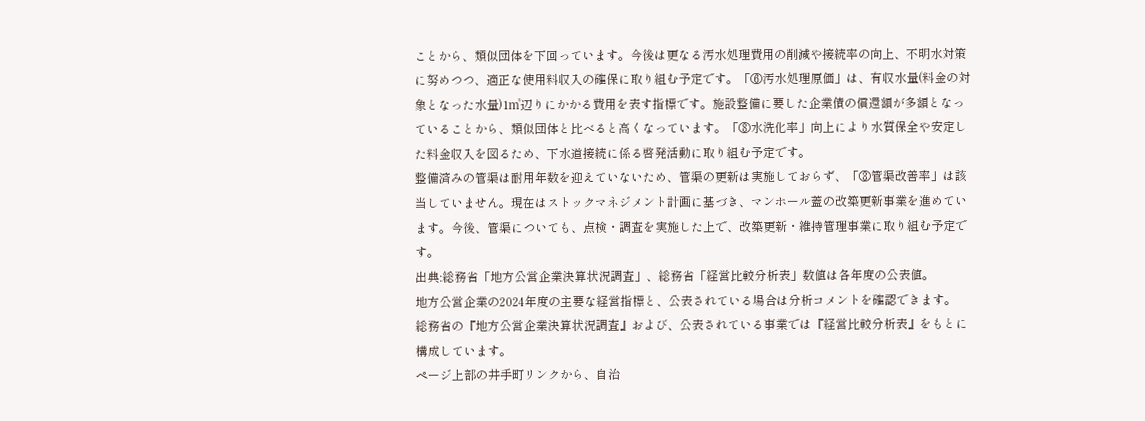ことから、類似団体を下回っています。今後は更なる汚水処理費用の削減や接続率の向上、不明水対策に努めつつ、適正な使用料収入の確保に取り組む予定です。「⑥汚水処理原価」は、有収水量(料金の対象となった水量)1㎥辺りにかかる費用を表す指標です。施設整備に要した企業債の償還額が多額となっていることから、類似団体と比べると高くなっています。「⑧水洗化率」向上により水質保全や安定した料金収入を図るため、下水道接続に係る啓発活動に取り組む予定です。
整備済みの管渠は耐用年数を迎えていないため、管渠の更新は実施しておらず、「③管渠改善率」は該当していません。現在はストックマネジメント計画に基づき、マンホール蓋の改築更新事業を進めています。今後、管渠についても、点検・調査を実施した上で、改築更新・維持管理事業に取り組む予定です。
出典:総務省「地方公営企業決算状況調査」、総務省「経営比較分析表」数値は各年度の公表値。
地方公営企業の2024年度の主要な経営指標と、公表されている場合は分析コメントを確認できます。
総務省の『地方公営企業決算状況調査』および、公表されている事業では『経営比較分析表』をもとに構成しています。
ページ上部の井手町リンクから、自治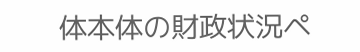体本体の財政状況ペ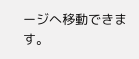ージへ移動できます。